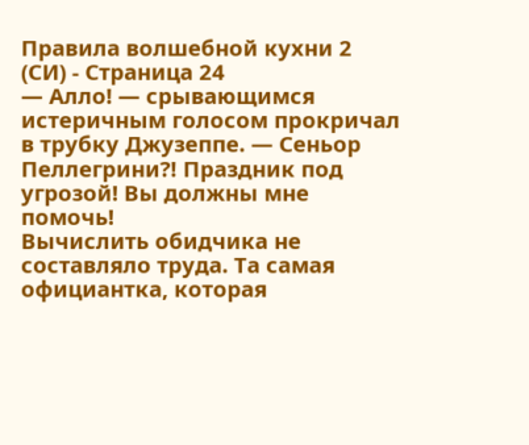Правила волшебной кухни 2 (СИ) - Страница 24
— Алло! — срывающимся истеричным голосом прокричал в трубку Джузеппе. — Сеньор Пеллегрини⁈ Праздник под угрозой! Вы должны мне помочь!
Вычислить обидчика не составляло труда. Та самая официантка, которая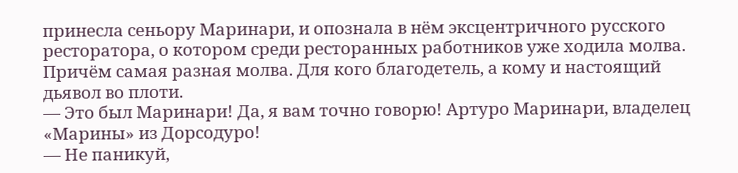принесла сеньору Маринари, и опознала в нём эксцентричного русского ресторатора, о котором среди ресторанных работников уже ходила молва. Причём самая разная молва. Для кого благодетель, а кому и настоящий дьявол во плоти.
— Это был Маринари! Да, я вам точно говорю! Артуро Маринари, владелец «Марины» из Дорсодуро!
— Не паникуй,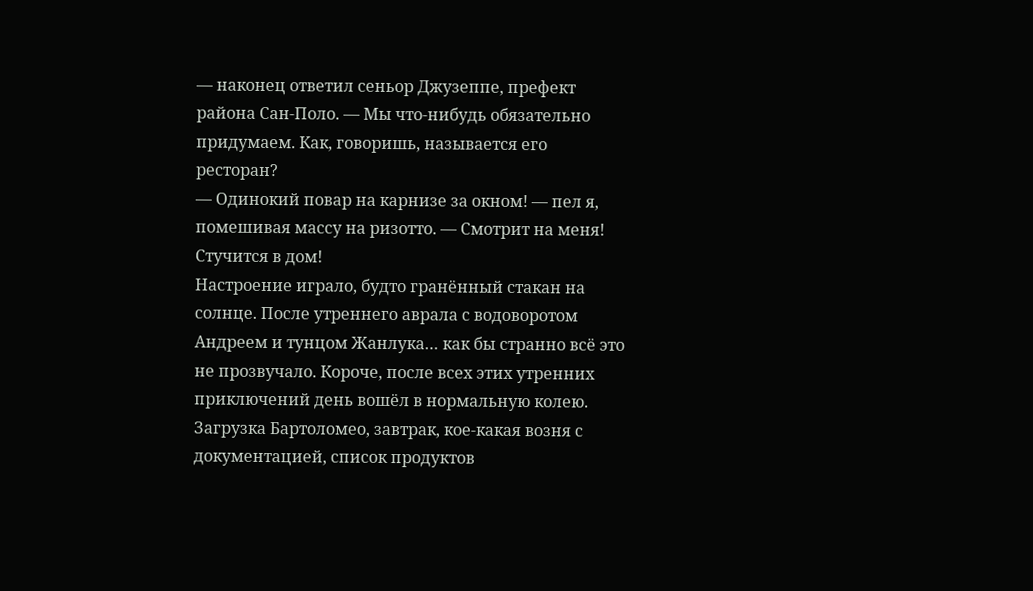— наконец ответил сеньор Джузеппе, префект района Сан-Поло. — Мы что-нибудь обязательно придумаем. Как, говоришь, называется его ресторан?
— Одинокий повар на карнизе за окном! — пел я, помешивая массу на ризотто. — Смотрит на меня! Стучится в дом!
Настроение играло, будто гранённый стакан на солнце. После утреннего аврала с водоворотом Андреем и тунцом Жанлука… как бы странно всё это не прозвучало. Короче, после всех этих утренних приключений день вошёл в нормальную колею.
Загрузка Бартоломео, завтрак, кое-какая возня с документацией, список продуктов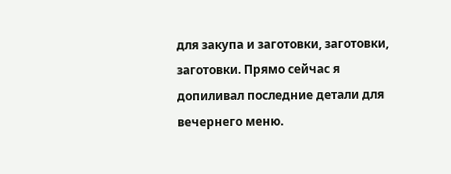для закупа и заготовки, заготовки, заготовки. Прямо сейчас я допиливал последние детали для вечернего меню.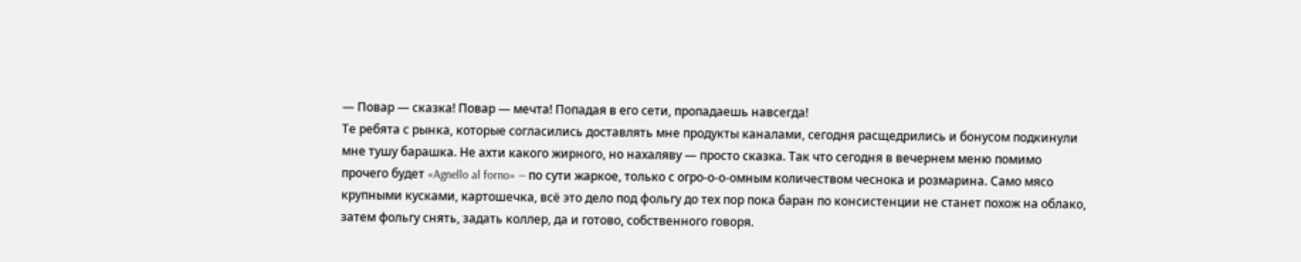— Повар — сказка! Повар — мечта! Попадая в его сети, пропадаешь навсегда!
Те ребята с рынка, которые согласились доставлять мне продукты каналами, сегодня расщедрились и бонусом подкинули мне тушу барашка. Не ахти какого жирного, но нахаляву — просто сказка. Так что сегодня в вечернем меню помимо прочего будет «Agnello al forno» — по сути жаркое, только с огро-о-о-омным количеством чеснока и розмарина. Само мясо крупными кусками, картошечка, всё это дело под фольгу до тех пор пока баран по консистенции не станет похож на облако, затем фольгу снять, задать коллер, да и готово, собственного говоря.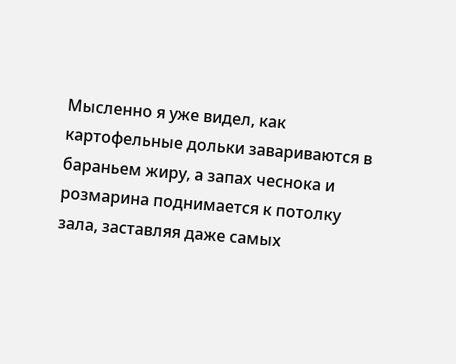Мысленно я уже видел, как картофельные дольки завариваются в бараньем жиру, а запах чеснока и розмарина поднимается к потолку зала, заставляя даже самых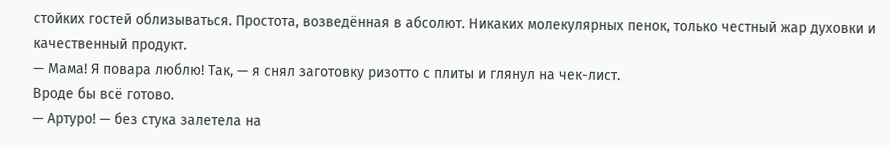стойких гостей облизываться. Простота, возведённая в абсолют. Никаких молекулярных пенок, только честный жар духовки и качественный продукт.
— Мама! Я повара люблю! Так, — я снял заготовку ризотто с плиты и глянул на чек-лист.
Вроде бы всё готово.
— Артуро! — без стука залетела на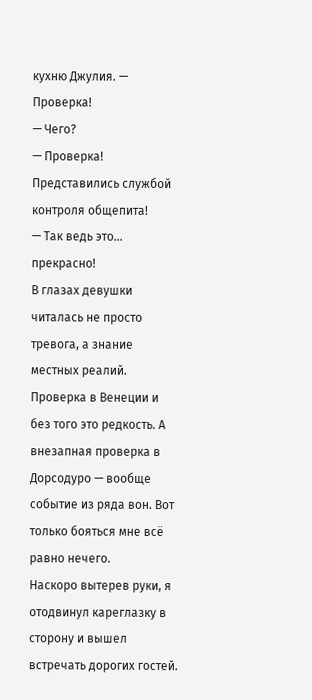кухню Джулия. — Проверка!
— Чего?
— Проверка! Представились службой контроля общепита!
— Так ведь это… прекрасно!
В глазах девушки читалась не просто тревога, а знание местных реалий. Проверка в Венеции и без того это редкость. А внезапная проверка в Дорсодуро — вообще событие из ряда вон. Вот только бояться мне всё равно нечего.
Наскоро вытерев руки, я отодвинул кареглазку в сторону и вышел встречать дорогих гостей.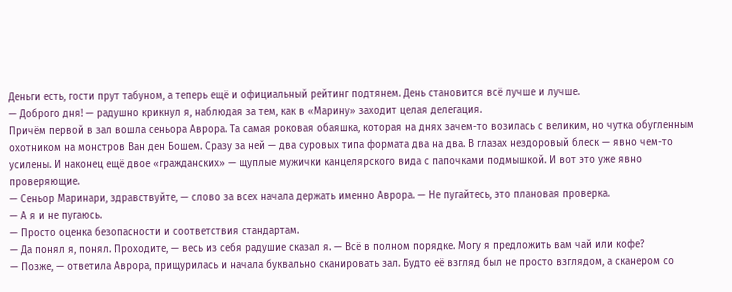Деньги есть, гости прут табуном, а теперь ещё и официальный рейтинг подтянем. День становится всё лучше и лучше.
— Доброго дня! — радушно крикнул я, наблюдая за тем, как в «Марину» заходит целая делегация.
Причём первой в зал вошла сеньора Аврора. Та самая роковая обаяшка, которая на днях зачем-то возилась с великим, но чутка обугленным охотником на монстров Ван ден Бошем. Сразу за ней — два суровых типа формата два на два. В глазах нездоровый блеск — явно чем-то усилены. И наконец ещё двое «гражданских» — щуплые мужички канцелярского вида с папочками подмышкой. И вот это уже явно проверяющие.
— Сеньор Маринари, здравствуйте, — слово за всех начала держать именно Аврора. — Не пугайтесь, это плановая проверка.
— А я и не пугаюсь.
— Просто оценка безопасности и соответствия стандартам.
— Да понял я, понял. Проходите, — весь из себя радушие сказал я. — Всё в полном порядке. Могу я предложить вам чай или кофе?
— Позже, — ответила Аврора, прищурилась и начала буквально сканировать зал. Будто её взгляд был не просто взглядом, а сканером со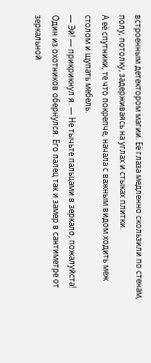встроенным детектором магии. Её глаза медленно скользили по стенам, полу, потолку, задерживаясь на углах и стыках плитки.
А её спутники, те что покрепче, начала с важным видом ходить меж столом и щупать мебель.
— Эй! — прикрикнул я. — Не тычьте пальцами в зеркало, пожалуйста!
Один из охотников обернулся. Его палец так и замер в сантиметре от зеркальной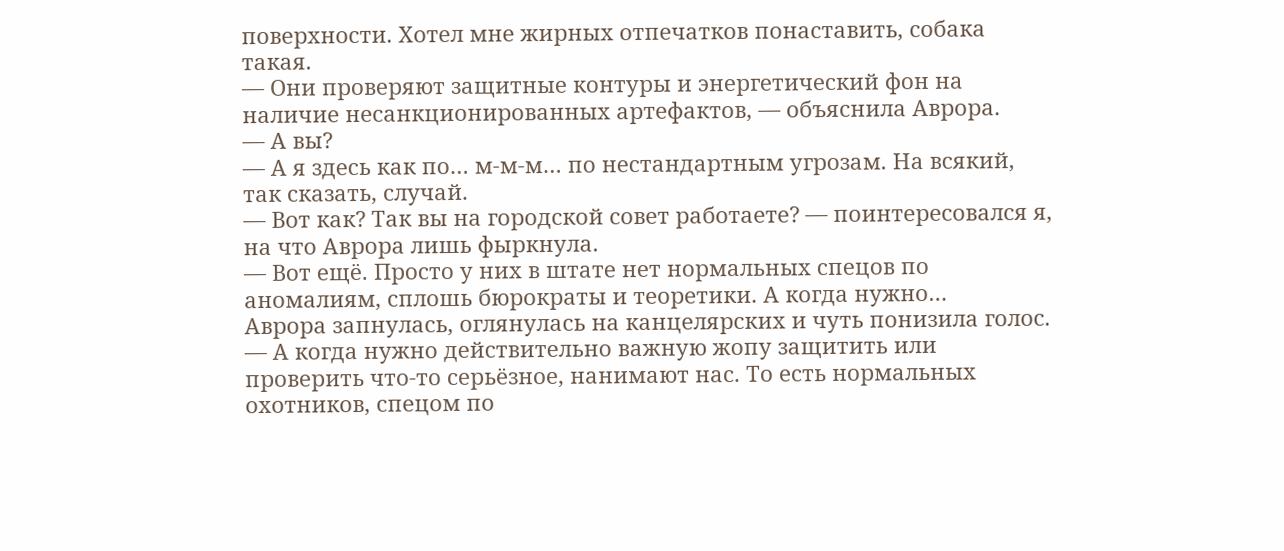поверхности. Хотел мне жирных отпечатков понаставить, собака такая.
— Они проверяют защитные контуры и энергетический фон на наличие несанкционированных артефактов, — объяснила Аврора.
— А вы?
— А я здесь как по… м-м-м… по нестандартным угрозам. На всякий, так сказать, случай.
— Вот как? Так вы на городской совет работаете? — поинтересовался я, на что Аврора лишь фыркнула.
— Вот ещё. Просто у них в штате нет нормальных спецов по аномалиям, сплошь бюрократы и теоретики. А когда нужно…
Аврора запнулась, оглянулась на канцелярских и чуть понизила голос.
— А когда нужно действительно важную жопу защитить или проверить что-то серьёзное, нанимают нас. То есть нормальных охотников, спецом по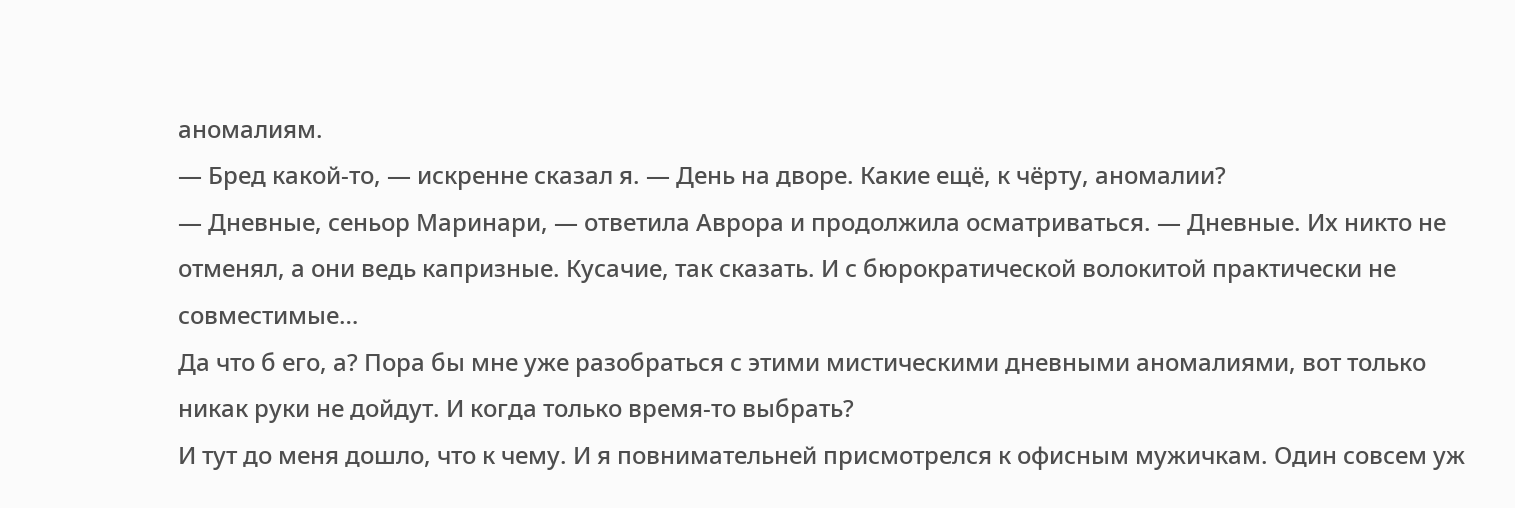аномалиям.
— Бред какой-то, — искренне сказал я. — День на дворе. Какие ещё, к чёрту, аномалии?
— Дневные, сеньор Маринари, — ответила Аврора и продолжила осматриваться. — Дневные. Их никто не отменял, а они ведь капризные. Кусачие, так сказать. И с бюрократической волокитой практически не совместимые…
Да что б его, а? Пора бы мне уже разобраться с этими мистическими дневными аномалиями, вот только никак руки не дойдут. И когда только время-то выбрать?
И тут до меня дошло, что к чему. И я повнимательней присмотрелся к офисным мужичкам. Один совсем уж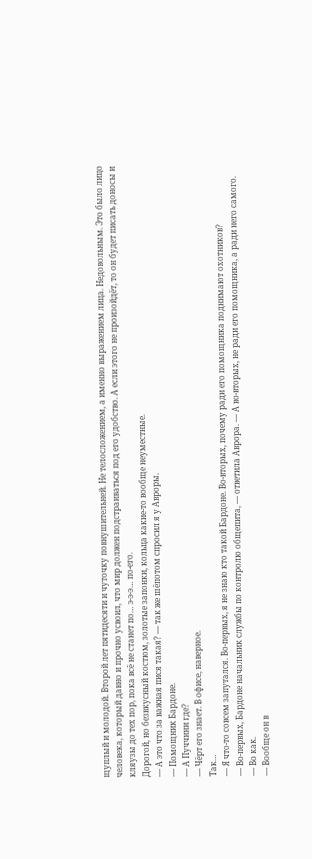щуплый и молодой. Второй лет пятидесяти и чуточку повнушительней. Не телосложением, а именно выражением лица. Недовольным. Это было лицо человека, который давно и прочно усвоил, что мир должен подстраиваться под его удобство. А если этого не произойдёт, то он будет писать доносы и кляузы до тех пор, пока всё не станет по… э-э-э… по-его.
Дорогой, но безвкусный костюм, золотые запонки, кольца какие-то вообще неуместные.
— А это что за важная пися такая? — так же шёпотом спросил я у Авроры.
— Помощник Бардоне.
— А Пуччини где?
— Чёрт его знает. В офисе, наверное.
Так…
— Я что-то совсем запутался. Во-первых, я не знаю кто такой Бардоне. Во-вторых, почему ради его помощника поднимают охотников?
— Во-первых, Бардоне начальник службы по контролю общепита, — ответила Аврора. — А во-вторых, не ради его помощника, а ради него самого.
— Во как.
— Вообще он в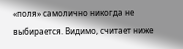«поля» самолично никогда не выбирается. Видимо, считает ниже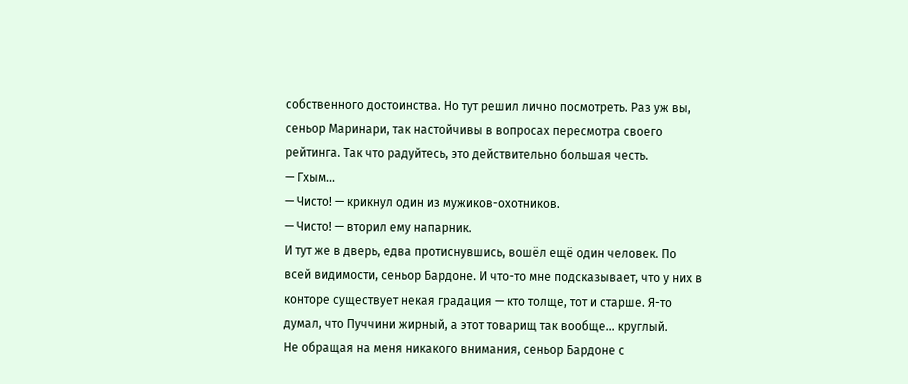собственного достоинства. Но тут решил лично посмотреть. Раз уж вы, сеньор Маринари, так настойчивы в вопросах пересмотра своего рейтинга. Так что радуйтесь, это действительно большая честь.
— Гхым…
— Чисто! — крикнул один из мужиков-охотников.
— Чисто! — вторил ему напарник.
И тут же в дверь, едва протиснувшись, вошёл ещё один человек. По всей видимости, сеньор Бардоне. И что-то мне подсказывает, что у них в конторе существует некая градация — кто толще, тот и старше. Я-то думал, что Пуччини жирный, а этот товарищ так вообще… круглый.
Не обращая на меня никакого внимания, сеньор Бардоне с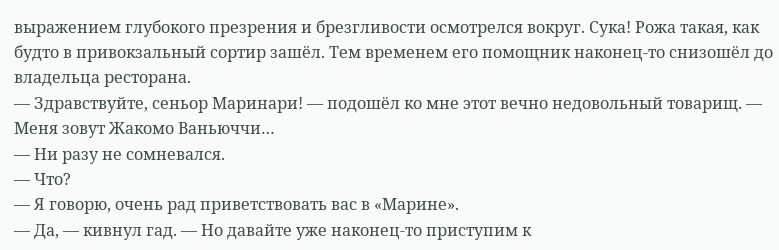выражением глубокого презрения и брезгливости осмотрелся вокруг. Сука! Рожа такая, как будто в привокзальный сортир зашёл. Тем временем его помощник наконец-то снизошёл до владельца ресторана.
— Здравствуйте, сеньор Маринари! — подошёл ко мне этот вечно недовольный товарищ. — Меня зовут Жакомо Ваньюччи…
— Ни разу не сомневался.
— Что?
— Я говорю, очень рад приветствовать вас в «Марине».
— Да, — кивнул гад. — Но давайте уже наконец-то приступим к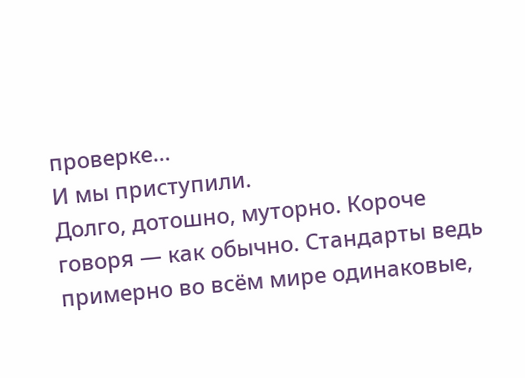проверке…
И мы приступили.
Долго, дотошно, муторно. Короче говоря — как обычно. Стандарты ведь примерно во всём мире одинаковые,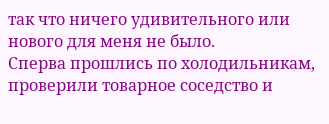так что ничего удивительного или нового для меня не было.
Сперва прошлись по холодильникам, проверили товарное соседство и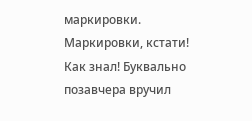маркировки. Маркировки, кстати! Как знал! Буквально позавчера вручил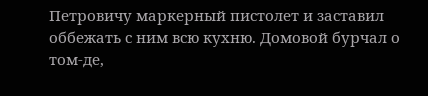Петровичу маркерный пистолет и заставил оббежать с ним всю кухню. Домовой бурчал о том-де,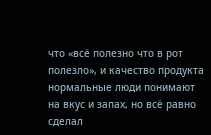что «всё полезно что в рот полезло», и качество продукта нормальные люди понимают на вкус и запах, но всё равно сделал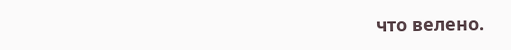что велено.